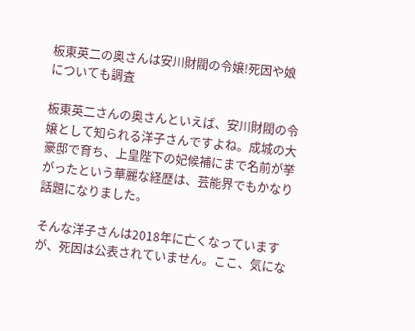板東英二の奥さんは安川財閥の令嬢!死因や娘についても調査

板東英二さんの奥さんといえば、安川財閥の令嬢として知られる洋子さんですよね。成城の大豪邸で育ち、上皇陛下の妃候補にまで名前が挙がったという華麗な経歴は、芸能界でもかなり話題になりました。

そんな洋子さんは2018年に亡くなっていますが、死因は公表されていません。ここ、気にな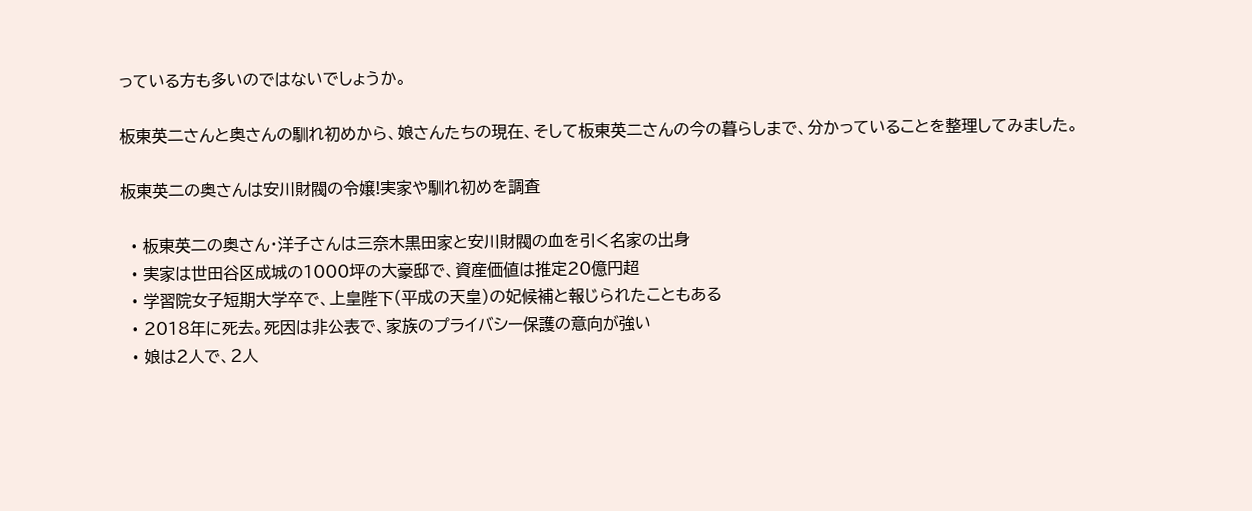っている方も多いのではないでしょうか。

板東英二さんと奥さんの馴れ初めから、娘さんたちの現在、そして板東英二さんの今の暮らしまで、分かっていることを整理してみました。

板東英二の奥さんは安川財閥の令嬢!実家や馴れ初めを調査

  • 板東英二の奥さん・洋子さんは三奈木黒田家と安川財閥の血を引く名家の出身
  • 実家は世田谷区成城の1000坪の大豪邸で、資産価値は推定20億円超
  • 学習院女子短期大学卒で、上皇陛下(平成の天皇)の妃候補と報じられたこともある
  • 2018年に死去。死因は非公表で、家族のプライバシー保護の意向が強い
  • 娘は2人で、2人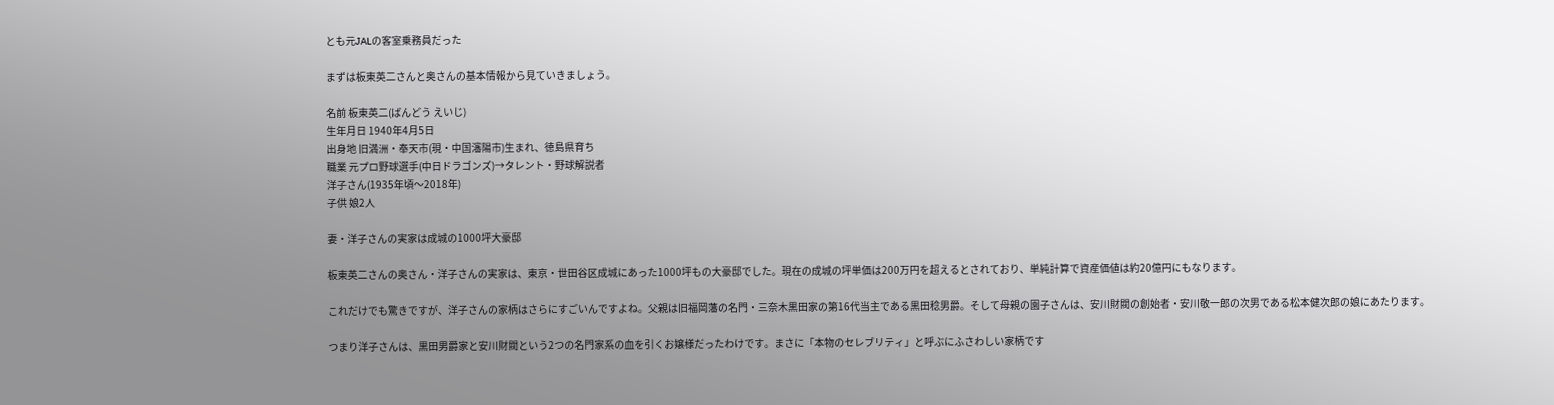とも元JALの客室乗務員だった

まずは板東英二さんと奥さんの基本情報から見ていきましょう。

名前 板東英二(ばんどう えいじ)
生年月日 1940年4月5日
出身地 旧満洲・奉天市(現・中国瀋陽市)生まれ、徳島県育ち
職業 元プロ野球選手(中日ドラゴンズ)→タレント・野球解説者
洋子さん(1935年頃〜2018年)
子供 娘2人

妻・洋子さんの実家は成城の1000坪大豪邸

板東英二さんの奥さん・洋子さんの実家は、東京・世田谷区成城にあった1000坪もの大豪邸でした。現在の成城の坪単価は200万円を超えるとされており、単純計算で資産価値は約20億円にもなります。

これだけでも驚きですが、洋子さんの家柄はさらにすごいんですよね。父親は旧福岡藩の名門・三奈木黒田家の第16代当主である黒田稔男爵。そして母親の園子さんは、安川財閥の創始者・安川敬一郎の次男である松本健次郎の娘にあたります。

つまり洋子さんは、黒田男爵家と安川財閥という2つの名門家系の血を引くお嬢様だったわけです。まさに「本物のセレブリティ」と呼ぶにふさわしい家柄です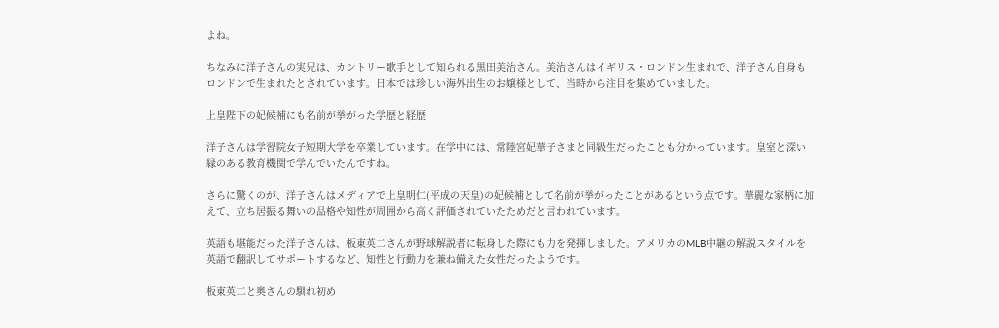よね。

ちなみに洋子さんの実兄は、カントリー歌手として知られる黒田美治さん。美治さんはイギリス・ロンドン生まれで、洋子さん自身もロンドンで生まれたとされています。日本では珍しい海外出生のお嬢様として、当時から注目を集めていました。

上皇陛下の妃候補にも名前が挙がった学歴と経歴

洋子さんは学習院女子短期大学を卒業しています。在学中には、常陸宮妃華子さまと同級生だったことも分かっています。皇室と深い縁のある教育機関で学んでいたんですね。

さらに驚くのが、洋子さんはメディアで上皇明仁(平成の天皇)の妃候補として名前が挙がったことがあるという点です。華麗な家柄に加えて、立ち居振る舞いの品格や知性が周囲から高く評価されていたためだと言われています。

英語も堪能だった洋子さんは、板東英二さんが野球解説者に転身した際にも力を発揮しました。アメリカのMLB中継の解説スタイルを英語で翻訳してサポートするなど、知性と行動力を兼ね備えた女性だったようです。

板東英二と奥さんの馴れ初め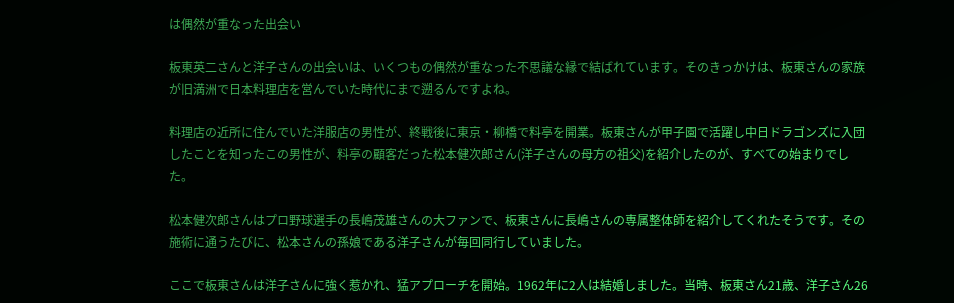は偶然が重なった出会い

板東英二さんと洋子さんの出会いは、いくつもの偶然が重なった不思議な縁で結ばれています。そのきっかけは、板東さんの家族が旧満洲で日本料理店を営んでいた時代にまで遡るんですよね。

料理店の近所に住んでいた洋服店の男性が、終戦後に東京・柳橋で料亭を開業。板東さんが甲子園で活躍し中日ドラゴンズに入団したことを知ったこの男性が、料亭の顧客だった松本健次郎さん(洋子さんの母方の祖父)を紹介したのが、すべての始まりでした。

松本健次郎さんはプロ野球選手の長嶋茂雄さんの大ファンで、板東さんに長嶋さんの専属整体師を紹介してくれたそうです。その施術に通うたびに、松本さんの孫娘である洋子さんが毎回同行していました。

ここで板東さんは洋子さんに強く惹かれ、猛アプローチを開始。1962年に2人は結婚しました。当時、板東さん21歳、洋子さん26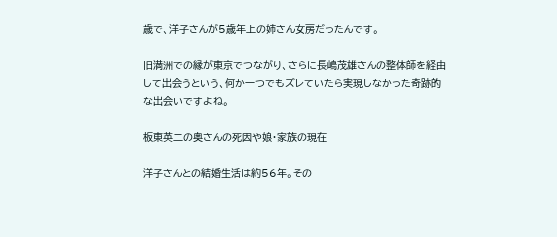歳で、洋子さんが5歳年上の姉さん女房だったんです。

旧満洲での縁が東京でつながり、さらに長嶋茂雄さんの整体師を経由して出会うという、何か一つでもズレていたら実現しなかった奇跡的な出会いですよね。

板東英二の奥さんの死因や娘・家族の現在

洋子さんとの結婚生活は約56年。その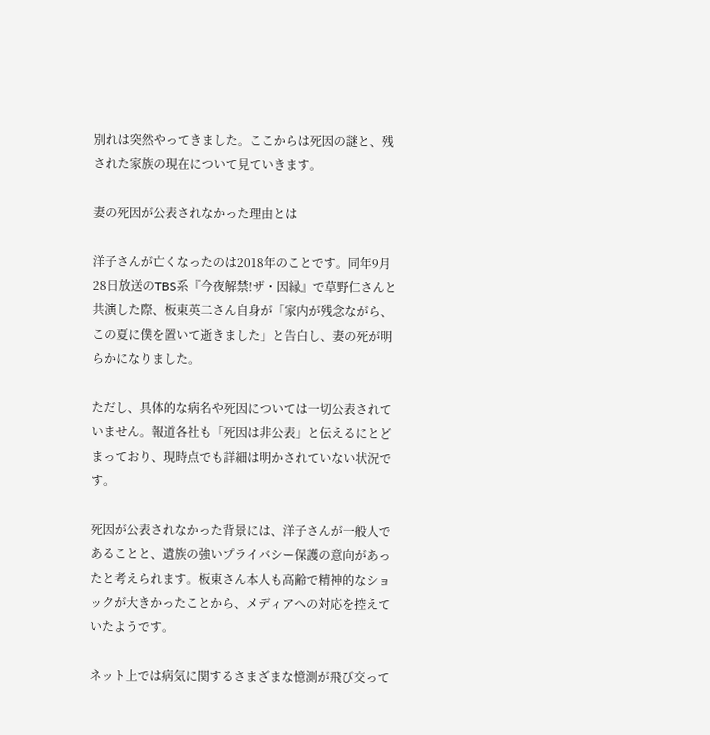別れは突然やってきました。ここからは死因の謎と、残された家族の現在について見ていきます。

妻の死因が公表されなかった理由とは

洋子さんが亡くなったのは2018年のことです。同年9月28日放送のTBS系『今夜解禁!ザ・因縁』で草野仁さんと共演した際、板東英二さん自身が「家内が残念ながら、この夏に僕を置いて逝きました」と告白し、妻の死が明らかになりました。

ただし、具体的な病名や死因については一切公表されていません。報道各社も「死因は非公表」と伝えるにとどまっており、現時点でも詳細は明かされていない状況です。

死因が公表されなかった背景には、洋子さんが一般人であることと、遺族の強いプライバシー保護の意向があったと考えられます。板東さん本人も高齢で精神的なショックが大きかったことから、メディアへの対応を控えていたようです。

ネット上では病気に関するさまざまな憶測が飛び交って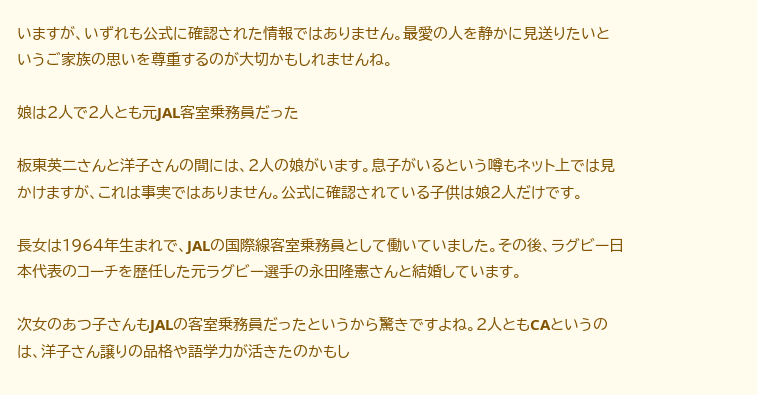いますが、いずれも公式に確認された情報ではありません。最愛の人を静かに見送りたいというご家族の思いを尊重するのが大切かもしれませんね。

娘は2人で2人とも元JAL客室乗務員だった

板東英二さんと洋子さんの間には、2人の娘がいます。息子がいるという噂もネット上では見かけますが、これは事実ではありません。公式に確認されている子供は娘2人だけです。

長女は1964年生まれで、JALの国際線客室乗務員として働いていました。その後、ラグビー日本代表のコーチを歴任した元ラグビー選手の永田隆憲さんと結婚しています。

次女のあつ子さんもJALの客室乗務員だったというから驚きですよね。2人ともCAというのは、洋子さん譲りの品格や語学力が活きたのかもし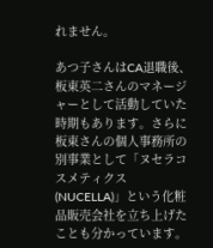れません。

あつ子さんはCA退職後、板東英二さんのマネージャーとして活動していた時期もあります。さらに板東さんの個人事務所の別事業として「ヌセラコスメティクス(NUCELLA)」という化粧品販売会社を立ち上げたことも分かっています。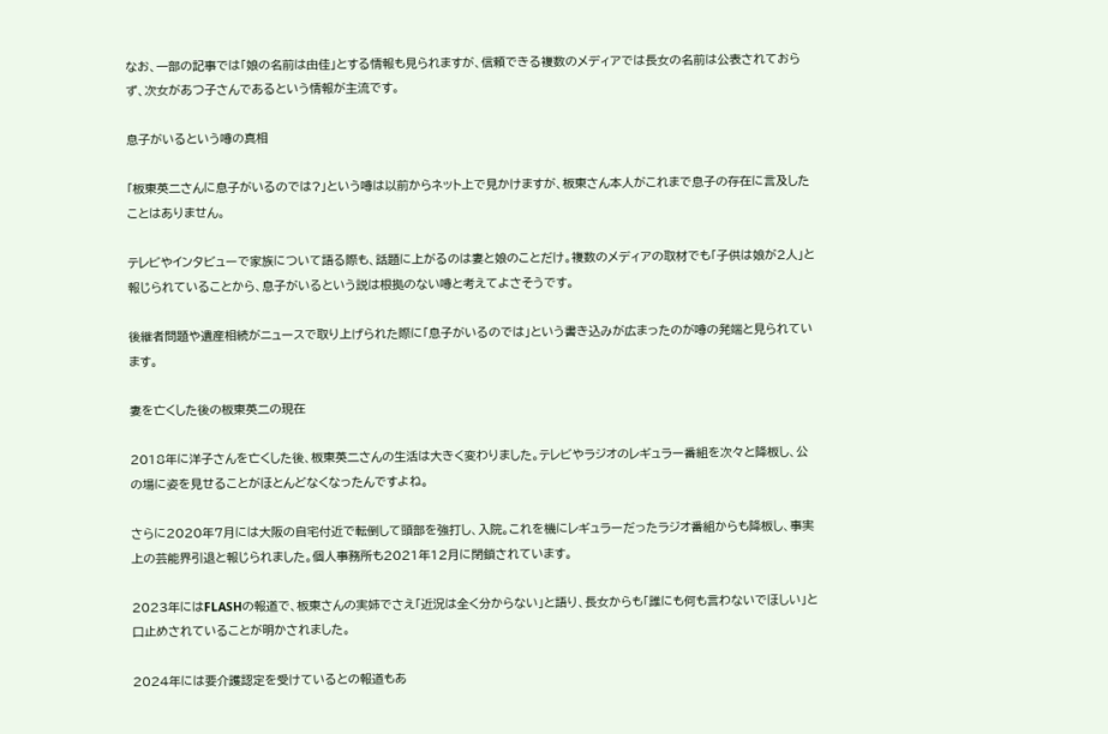なお、一部の記事では「娘の名前は由佳」とする情報も見られますが、信頼できる複数のメディアでは長女の名前は公表されておらず、次女があつ子さんであるという情報が主流です。

息子がいるという噂の真相

「板東英二さんに息子がいるのでは?」という噂は以前からネット上で見かけますが、板東さん本人がこれまで息子の存在に言及したことはありません。

テレビやインタビューで家族について語る際も、話題に上がるのは妻と娘のことだけ。複数のメディアの取材でも「子供は娘が2人」と報じられていることから、息子がいるという説は根拠のない噂と考えてよさそうです。

後継者問題や遺産相続がニュースで取り上げられた際に「息子がいるのでは」という書き込みが広まったのが噂の発端と見られています。

妻を亡くした後の板東英二の現在

2018年に洋子さんを亡くした後、板東英二さんの生活は大きく変わりました。テレビやラジオのレギュラー番組を次々と降板し、公の場に姿を見せることがほとんどなくなったんですよね。

さらに2020年7月には大阪の自宅付近で転倒して頭部を強打し、入院。これを機にレギュラーだったラジオ番組からも降板し、事実上の芸能界引退と報じられました。個人事務所も2021年12月に閉鎖されています。

2023年にはFLASHの報道で、板東さんの実姉でさえ「近況は全く分からない」と語り、長女からも「誰にも何も言わないでほしい」と口止めされていることが明かされました。

2024年には要介護認定を受けているとの報道もあ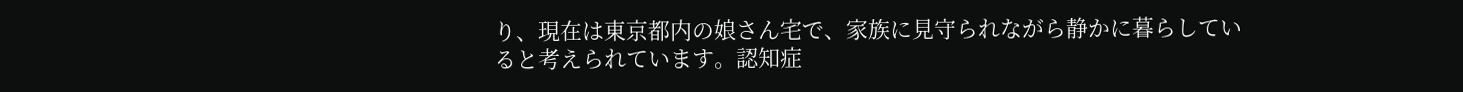り、現在は東京都内の娘さん宅で、家族に見守られながら静かに暮らしていると考えられています。認知症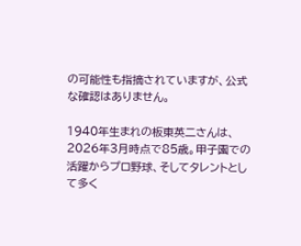の可能性も指摘されていますが、公式な確認はありません。

1940年生まれの板東英二さんは、2026年3月時点で85歳。甲子園での活躍からプロ野球、そしてタレントとして多く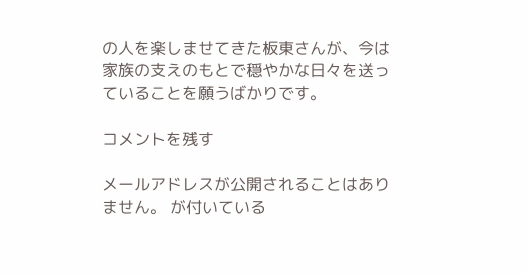の人を楽しませてきた板東さんが、今は家族の支えのもとで穏やかな日々を送っていることを願うばかりです。

コメントを残す

メールアドレスが公開されることはありません。 が付いている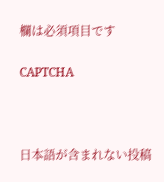欄は必須項目です

CAPTCHA



日本語が含まれない投稿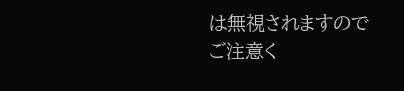は無視されますのでご注意く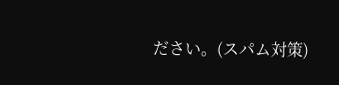ださい。(スパム対策)